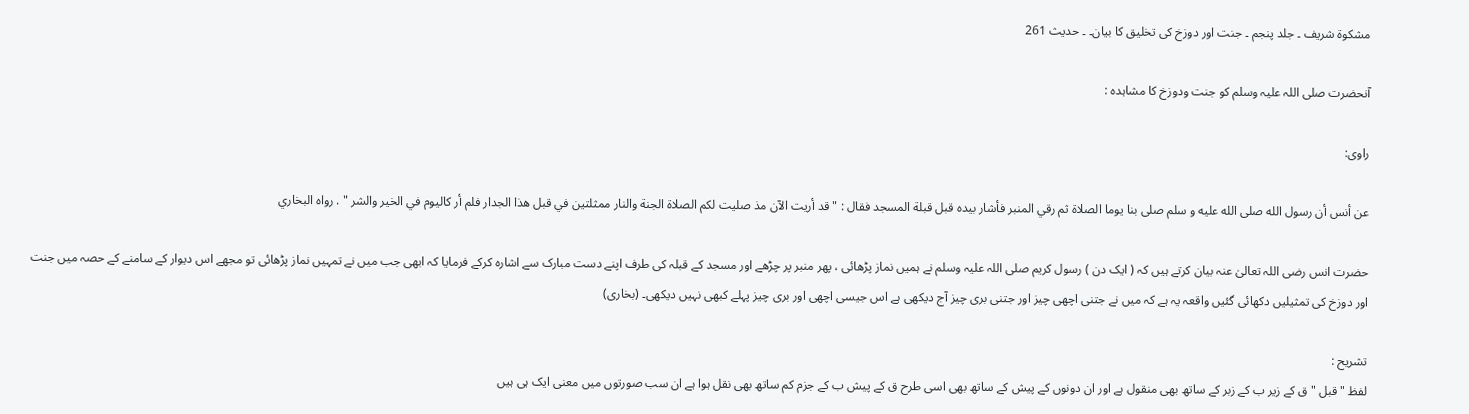مشکوۃ شریف ۔ جلد پنجم ۔ جنت اور دوزخ کی تخلیق کا بیان۔ ۔ حدیث 261

آنحضرت صلی اللہ علیہ وسلم کو جنت ودوزخ کا مشاہدہ :

راوی:

عن أنس أن رسول الله صلى الله عليه و سلم صلى بنا يوما الصلاة ثم رقي المنبر فأشار بيده قبل قبلة المسجد فقال : " قد أريت الآن مذ صليت لكم الصلاة الجنة والنار ممثلتين في قبل هذا الجدار فلم أر كاليوم في الخير والشر " . رواه البخاري

حضرت انس رضی اللہ تعالیٰ عنہ بیان کرتے ہیں کہ ( ایک دن ) رسول کریم صلی اللہ علیہ وسلم نے ہمیں نماز پڑھائی ، پھر منبر پر چڑھے اور مسجد کے قبلہ کی طرف اپنے دست مبارک سے اشارہ کرکے فرمایا کہ ابھی جب میں نے تمہیں نماز پڑھائی تو مجھے اس دیوار کے سامنے کے حصہ میں جنت اور دوزخ کی تمثیلیں دکھائی گئیں واقعہ یہ ہے کہ میں نے جتنی اچھی چیز اور جتنی بری چیز آج دیکھی ہے اس جیسی اچھی اور بری چیز پہلے کبھی نہیں دیکھی۔ (بخاری)

تشریح :
لفظ " قبل " ق کے زیر ب کے زبر کے ساتھ بھی منقول ہے اور ان دونوں کے پیش کے ساتھ بھی اسی طرح ق کے پیش ب کے جزم کم ساتھ بھی نقل ہوا ہے ان سب صورتوں میں معنی ایک ہی ہیں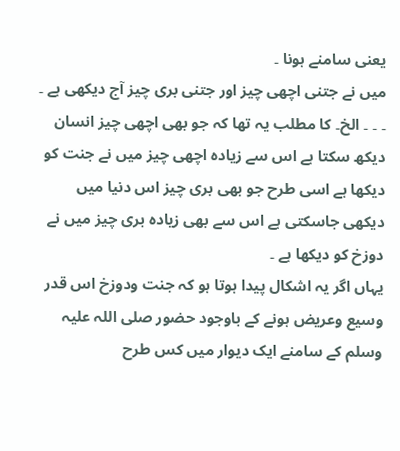یعنی سامنے ہونا ۔
میں نے جتنی اچھی چیز اور جتنی بری چیز آج دیکھی ہے ۔ ۔ ۔ ۔ الخ۔ کا مطلب یہ تھا کہ جو بھی اچھی چیز انسان دیکھ سکتا ہے اس سے زیادہ اچھی چیز میں نے جنت کو دیکھا ہے اسی طرح جو بھی بری چیز اس دنیا میں دیکھی جاسکتی ہے اس سے بھی زیادہ بری چیز میں نے دوزخ کو دیکھا ہے ۔
یہاں اگر یہ اشکال پیدا ہوتا ہو کہ جنت ودوزخ اس قدر وسیع وعریض ہونے کے باوجود حضور صلی اللہ علیہ وسلم کے سامنے ایک دیوار میں کس طرح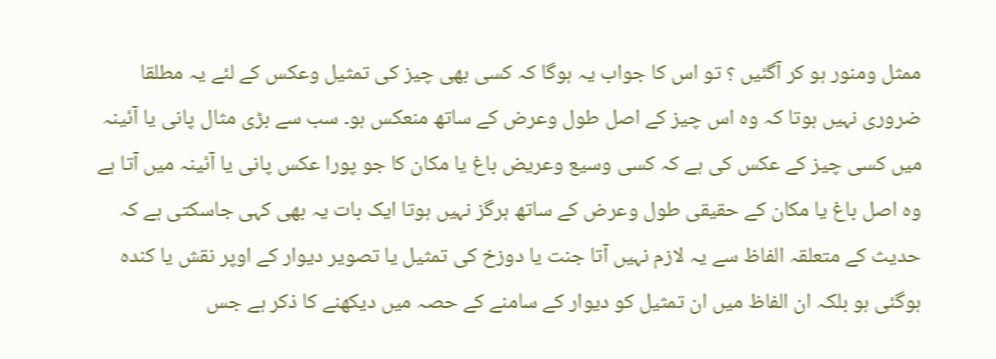ممثل ومنور ہو کر آگئیں ؟ تو اس کا جواب یہ ہوگا کہ کسی بھی چیز کی تمثیل وعکس کے لئے یہ مطلقا ضروری نہیں ہوتا کہ وہ اس چیز کے اصل طول وعرض کے ساتھ منعکس ہو۔ سب سے بڑی مثال پانی یا آئینہ میں کسی چیز کے عکس کی ہے کہ کسی وسیع وعریض باغ یا مکان کا جو پورا عکس پانی یا آئینہ میں آتا ہے وہ اصل باغ یا مکان کے حقیقی طول وعرض کے ساتھ ہرگز نہیں ہوتا ایک بات یہ بھی کہی جاسکتی ہے کہ حدیث کے متعلقہ الفاظ سے یہ لازم نہیں آتا جنت یا دوزخ کی تمثیل یا تصویر دیوار کے اوپر نقش یا کندہ ہوگئی ہو بلکہ ان الفاظ میں ان تمثیل کو دیوار کے سامنے کے حصہ میں دیکھنے کا ذکر ہے جس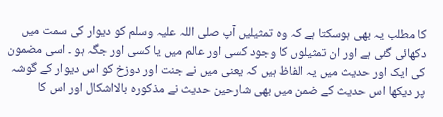کا مطلب یہ بھی ہوسکتا ہے کہ وہ تمثیلیں آپ صلی اللہ علیہ وسلم کو دیوار کی سمت میں دکھائی گئی ہے اور ان تمثیلوں کا وجود کسی اور عالم میں یا کسی اور جگہ ہو ۔ اسی مضمون کی ایک اور حدیث میں یہ الفاظ ہیں کہ یعنی میں نے جنت اور دوزخ کو اس دیوار کے گوشہ پر دیکھا اس حدیث کے ضمن میں بھی شارحین حدیث نے مذکورہ بالااشکال اور اس کا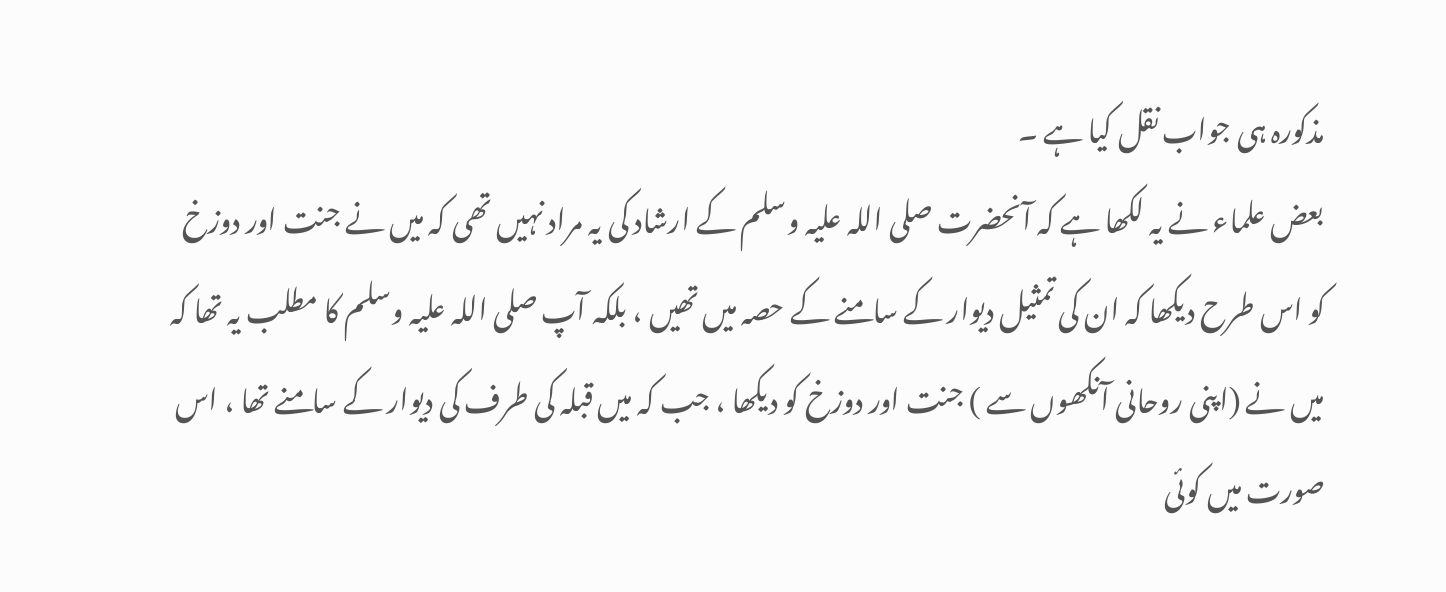مذکورہ ہی جواب نقل کیا ہے ۔
بعض علماء نے یہ لکھا ہے کہ آنحضرت صلی اللہ علیہ وسلم کے ارشاد کی یہ مراد نہیں تھی کہ میں نے جنت اور دوزخ کو اس طرح دیکھا کہ ان کی تمثیل دیوار کے سامنے کے حصہ میں تھیں ، بلکہ آپ صلی اللہ علیہ وسلم کا مطلب یہ تھا کہ میں نے (اپنی روحانی آنکھوں سے ) جنت اور دوزخ کو دیکھا ، جب کہ میں قبلہ کی طرف کی دیوار کے سامنے تھا ، اس صورت میں کوئی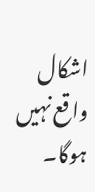اشکال واقع نہیں ہوگا۔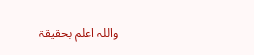واللہ اعلم بحقیقۃ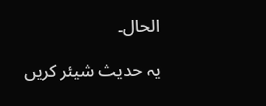الحال۔

یہ حدیث شیئر کریں